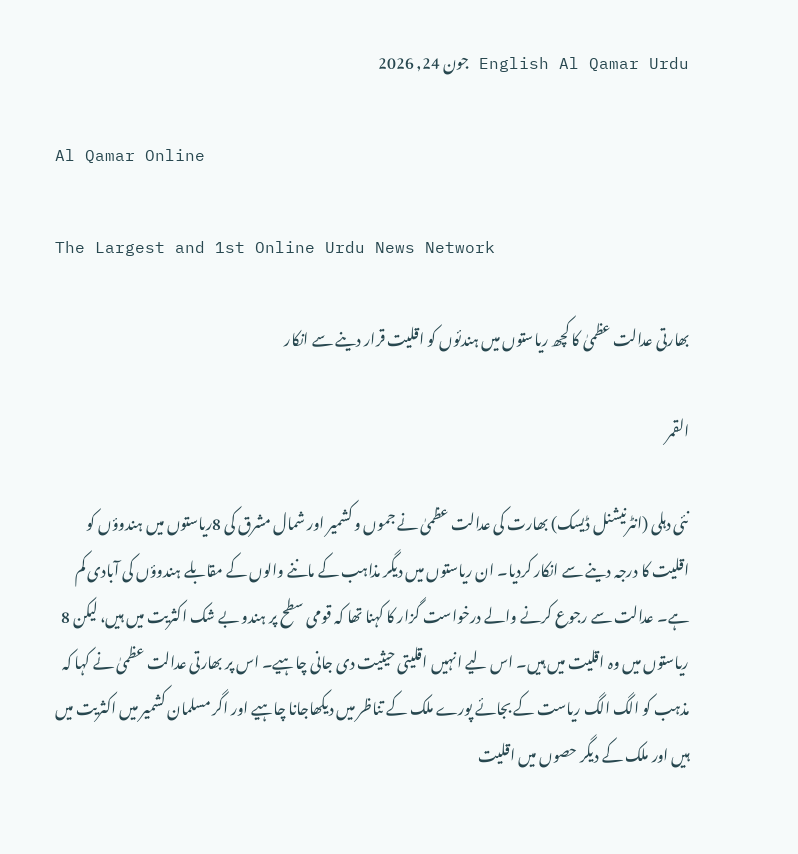English Al Qamar Urdu جون 24, 2026

Al Qamar Online

The Largest and 1st Online Urdu News Network

بھارتی عدالت عظمیٰ کا کچھ ریاستوں میں ہندئوں کو اقلیت قرار دینے سے انکار

القمر

نئی دہلی (انٹرنیشنل ڈیسک) بھارت کی عدالت عظمیٰ نے جموں و کشمیر اور شمال مشرق کی 8ریاستوں میں ہندوؤں کو اقلیت کا درجہ دینے سے انکار کردیا۔ ان ریاستوں میں دیگر مذاہب کے ماننے والوں کے مقابلے ہندوؤں کی آبادی کم ہے۔ عدالت سے رجوع کرنے والے درخواست گزار کا کہنا تھا کہ قومی سطح پر ہندو بے شک اکثریت میں ہیں، لیکن 8 ریاستوں میں وہ اقلیت میں ہیں۔ اس لیے انہیں اقلیتی حیثیت دی جانی چاہیے۔ اس پر بھارتی عدالت عظمیٰ نے کہا کہ مذہب کو الگ الگ ریاست کے بجائے پورے ملک کے تناظر میں دیکھاجانا چاہیے اور اگر مسلمان کشمیر میں اکثریت میں ہیں اور ملک کے دیگر حصوں میں اقلیت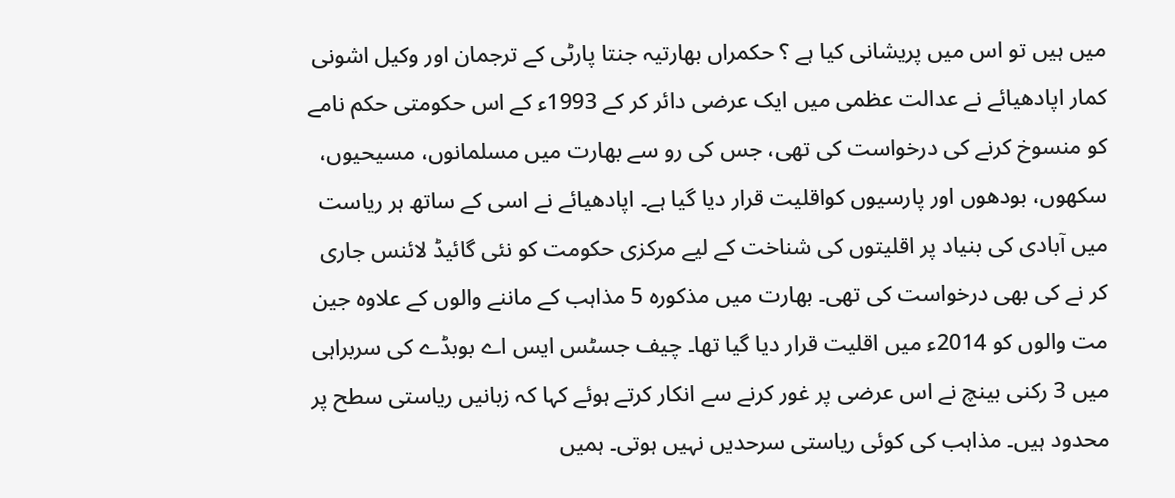میں ہیں تو اس میں پریشانی کیا ہے ؟ حکمراں بھارتیہ جنتا پارٹی کے ترجمان اور وکیل اشونی کمار اپادھیائے نے عدالت عظمی میں ایک عرضی دائر کر کے 1993ء کے اس حکومتی حکم نامے کو منسوخ کرنے کی درخواست کی تھی، جس کی رو سے بھارت میں مسلمانوں، مسیحیوں، سکھوں، بودھوں اور پارسیوں کواقلیت قرار دیا گیا ہے۔ اپادھیائے نے اسی کے ساتھ ہر ریاست میں آبادی کی بنیاد پر اقلیتوں کی شناخت کے لیے مرکزی حکومت کو نئی گائیڈ لائنس جاری کر نے کی بھی درخواست کی تھی۔ بھارت میں مذکورہ 5 مذاہب کے ماننے والوں کے علاوہ جین مت والوں کو 2014ء میں اقلیت قرار دیا گیا تھا۔ چیف جسٹس ایس اے بوبڈے کی سربراہی میں 3 رکنی بینچ نے اس عرضی پر غور کرنے سے انکار کرتے ہوئے کہا کہ زبانیں ریاستی سطح پر محدود ہیں۔ مذاہب کی کوئی ریاستی سرحدیں نہیں ہوتی۔ ہمیں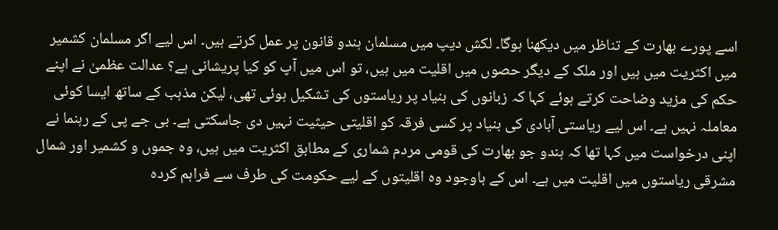اسے پورے بھارت کے تناظر میں دیکھنا ہوگا۔ لکش دیپ میں مسلمان ہندو قانون پر عمل کرتے ہیں۔ اس لیے اگر مسلمان کشمیر میں اکثریت میں ہیں اور ملک کے دیگر حصوں میں اقلیت میں ہیں، تو اس میں آپ کو کیا پریشانی ہے؟ عدالت عظمیٰ نے اپنے حکم کی مزید وضاحت کرتے ہوئے کہا کہ زبانوں کی بنیاد پر ریاستوں کی تشکیل ہوئی تھی، لیکن مذہب کے ساتھ ایسا کوئی معاملہ نہیں ہے۔ اس لیے ریاستی آبادی کی بنیاد پر کسی فرقہ کو اقلیتی حیثیت نہیں دی جاسکتی ہے۔ بی جے پی کے رہنما نے اپنی درخواست میں کہا تھا کہ ہندو جو بھارت کی قومی مردم شماری کے مطابق اکثریت میں ہیں، وہ جموں و کشمیر اور شمال مشرقی ریاستوں میں اقلیت میں ہے۔ اس کے باوجود وہ اقلیتوں کے لیے حکومت کی طرف سے فراہم کردہ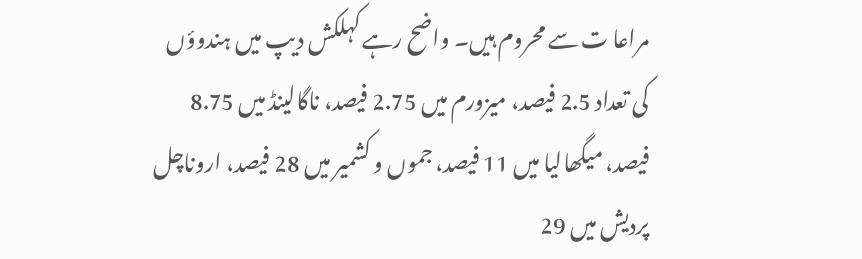مراعا ت سے محروم ہیں۔ واضح رہے کہلکش دیپ میں ہندوؤں کی تعداد 2.5 فیصد، میزورم میں 2.75 فیصد، ناگالینڈ میں 8.75 فیصد، میگھالیا میں 11 فیصد، جموں و کشمیر میں 28 فیصد، اروناچل پردیش میں 29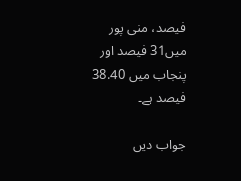فیصد، منی پور میں31 فیصد اور پنجاب میں 38.40 فیصد ہے۔

جواب دیں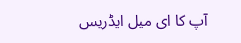آپ کا ای میل ایڈریس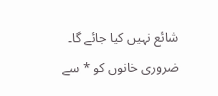شائع نہیں کیا جائے گا۔ ضروری خانوں کو * سے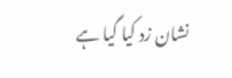نشان زد کیا گیا ہے